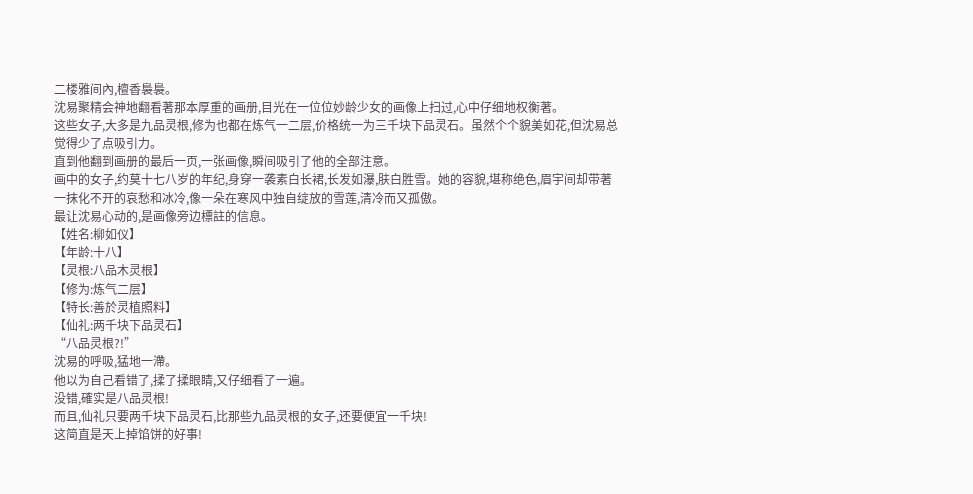二楼雅间內,檀香裊裊。
沈易聚精会神地翻看著那本厚重的画册,目光在一位位妙龄少女的画像上扫过,心中仔细地权衡著。
这些女子,大多是九品灵根,修为也都在炼气一二层,价格统一为三千块下品灵石。虽然个个貌美如花,但沈易总觉得少了点吸引力。
直到他翻到画册的最后一页,一张画像,瞬间吸引了他的全部注意。
画中的女子,约莫十七八岁的年纪,身穿一袭素白长裙,长发如瀑,肤白胜雪。她的容貌,堪称绝色,眉宇间却带著一抹化不开的哀愁和冰冷,像一朵在寒风中独自绽放的雪莲,清冷而又孤傲。
最让沈易心动的,是画像旁边標註的信息。
【姓名:柳如仪】
【年龄:十八】
【灵根:八品木灵根】
【修为:炼气二层】
【特长:善於灵植照料】
【仙礼:两千块下品灵石】
“八品灵根?!”
沈易的呼吸,猛地一滯。
他以为自己看错了,揉了揉眼睛,又仔细看了一遍。
没错,確实是八品灵根!
而且,仙礼只要两千块下品灵石,比那些九品灵根的女子,还要便宜一千块!
这简直是天上掉馅饼的好事!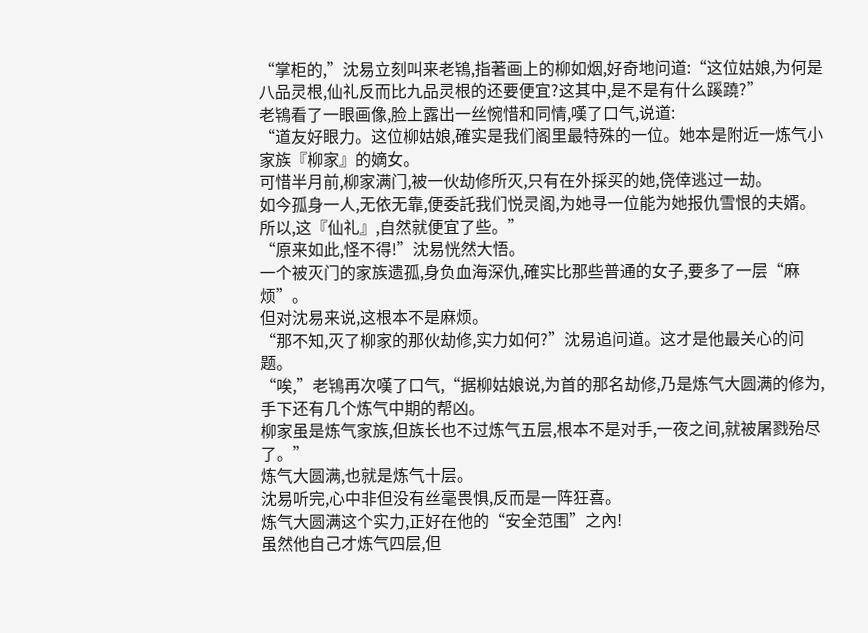“掌柜的,”沈易立刻叫来老鴇,指著画上的柳如烟,好奇地问道:“这位姑娘,为何是八品灵根,仙礼反而比九品灵根的还要便宜?这其中,是不是有什么蹊蹺?”
老鴇看了一眼画像,脸上露出一丝惋惜和同情,嘆了口气,说道:
“道友好眼力。这位柳姑娘,確实是我们阁里最特殊的一位。她本是附近一炼气小家族『柳家』的嫡女。
可惜半月前,柳家满门,被一伙劫修所灭,只有在外採买的她,侥倖逃过一劫。
如今孤身一人,无依无靠,便委託我们悦灵阁,为她寻一位能为她报仇雪恨的夫婿。
所以,这『仙礼』,自然就便宜了些。”
“原来如此,怪不得!”沈易恍然大悟。
一个被灭门的家族遗孤,身负血海深仇,確实比那些普通的女子,要多了一层“麻烦”。
但对沈易来说,这根本不是麻烦。
“那不知,灭了柳家的那伙劫修,实力如何?”沈易追问道。这才是他最关心的问题。
“唉,”老鴇再次嘆了口气,“据柳姑娘说,为首的那名劫修,乃是炼气大圆满的修为,手下还有几个炼气中期的帮凶。
柳家虽是炼气家族,但族长也不过炼气五层,根本不是对手,一夜之间,就被屠戮殆尽了。”
炼气大圆满,也就是炼气十层。
沈易听完,心中非但没有丝毫畏惧,反而是一阵狂喜。
炼气大圆满这个实力,正好在他的“安全范围”之內!
虽然他自己才炼气四层,但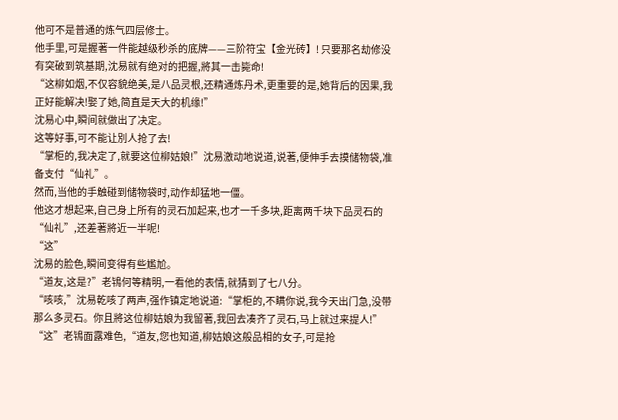他可不是普通的炼气四层修士。
他手里,可是握著一件能越级秒杀的底牌——三阶符宝【金光砖】! 只要那名劫修没有突破到筑基期,沈易就有绝对的把握,將其一击毙命!
“这柳如烟,不仅容貌绝美,是八品灵根,还精通炼丹术,更重要的是,她背后的因果,我正好能解决!娶了她,简直是天大的机缘!”
沈易心中,瞬间就做出了决定。
这等好事,可不能让別人抢了去!
“掌柜的,我决定了,就要这位柳姑娘!”沈易激动地说道,说著,便伸手去摸储物袋,准备支付“仙礼”。
然而,当他的手触碰到储物袋时,动作却猛地一僵。
他这才想起来,自己身上所有的灵石加起来,也才一千多块,距离两千块下品灵石的“仙礼”,还差著將近一半呢!
“这”
沈易的脸色,瞬间变得有些尷尬。
“道友,这是?”老鴇何等精明,一看他的表情,就猜到了七八分。
“咳咳,”沈易乾咳了两声,强作镇定地说道:“掌柜的,不瞒你说,我今天出门急,没带那么多灵石。你且將这位柳姑娘为我留著,我回去凑齐了灵石,马上就过来提人!”
“这”老鴇面露难色,“道友,您也知道,柳姑娘这般品相的女子,可是抢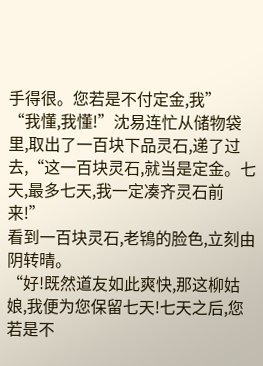手得很。您若是不付定金,我”
“我懂,我懂!”沈易连忙从储物袋里,取出了一百块下品灵石,递了过去,“这一百块灵石,就当是定金。七天,最多七天,我一定凑齐灵石前来!”
看到一百块灵石,老鴇的脸色,立刻由阴转晴。
“好!既然道友如此爽快,那这柳姑娘,我便为您保留七天!七天之后,您若是不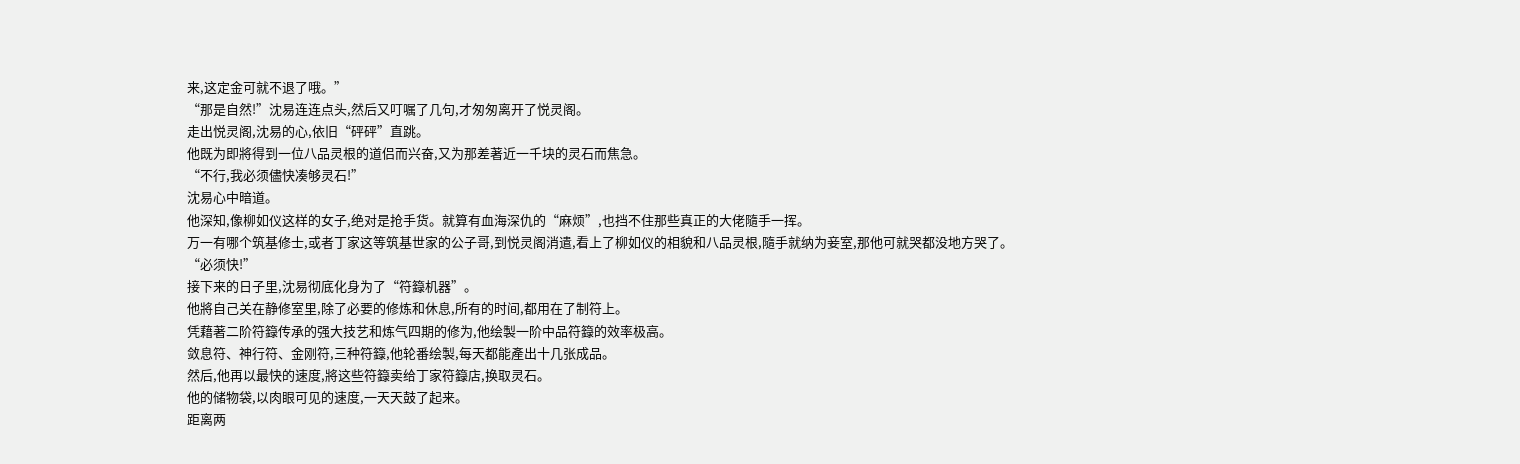来,这定金可就不退了哦。”
“那是自然!”沈易连连点头,然后又叮嘱了几句,才匆匆离开了悦灵阁。
走出悦灵阁,沈易的心,依旧“砰砰”直跳。
他既为即將得到一位八品灵根的道侣而兴奋,又为那差著近一千块的灵石而焦急。
“不行,我必须儘快凑够灵石!”
沈易心中暗道。
他深知,像柳如仪这样的女子,绝对是抢手货。就算有血海深仇的“麻烦”,也挡不住那些真正的大佬隨手一挥。
万一有哪个筑基修士,或者丁家这等筑基世家的公子哥,到悦灵阁消遣,看上了柳如仪的相貌和八品灵根,隨手就纳为妾室,那他可就哭都没地方哭了。
“必须快!”
接下来的日子里,沈易彻底化身为了“符籙机器”。
他將自己关在静修室里,除了必要的修炼和休息,所有的时间,都用在了制符上。
凭藉著二阶符籙传承的强大技艺和炼气四期的修为,他绘製一阶中品符籙的效率极高。
敛息符、神行符、金刚符,三种符籙,他轮番绘製,每天都能產出十几张成品。
然后,他再以最快的速度,將这些符籙卖给丁家符籙店,换取灵石。
他的储物袋,以肉眼可见的速度,一天天鼓了起来。
距离两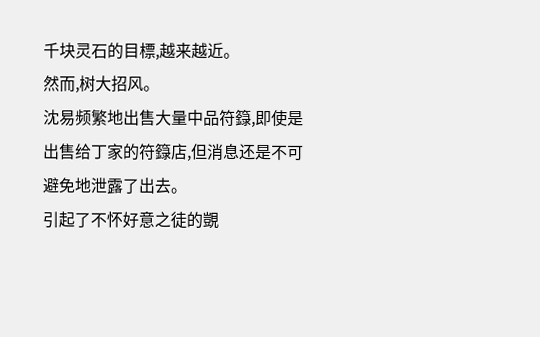千块灵石的目標,越来越近。
然而,树大招风。
沈易频繁地出售大量中品符籙,即使是出售给丁家的符籙店,但消息还是不可避免地泄露了出去。
引起了不怀好意之徒的覬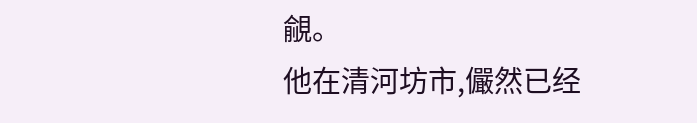覦。
他在清河坊市,儼然已经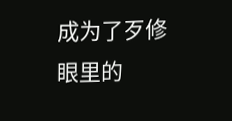成为了歹修眼里的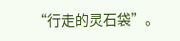“行走的灵石袋”。